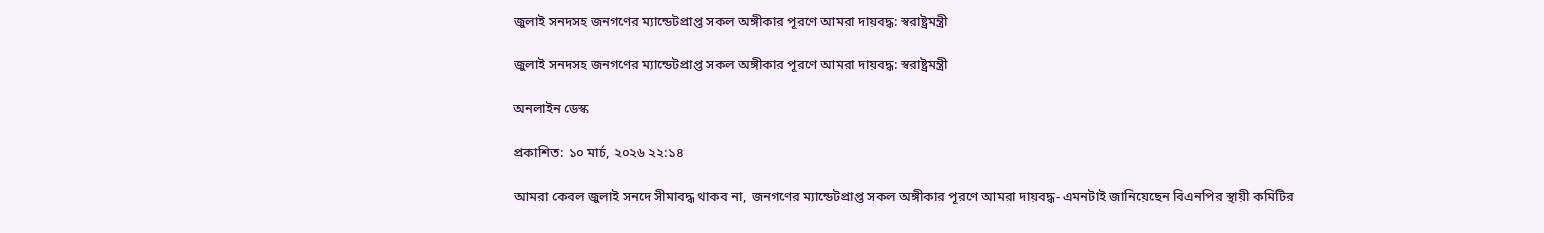জুলাই সনদসহ জনগণের ম্যান্ডেটপ্রাপ্ত সকল অঙ্গীকার পূরণে আমরা দায়বদ্ধ: স্বরাষ্ট্রমন্ত্রী

জুলাই সনদসহ জনগণের ম্যান্ডেটপ্রাপ্ত সকল অঙ্গীকার পূরণে আমরা দায়বদ্ধ: স্বরাষ্ট্রমন্ত্রী

অনলাইন ডেস্ক

প্রকাশিত: ১০ মার্চ, ২০২৬ ২২:১৪

আমরা কেবল জুলাই সনদে সীমাবদ্ধ থাকব না, জনগণের ম্যান্ডেটপ্রাপ্ত সকল অঙ্গীকার পূরণে আমরা দায়বদ্ধ- এমনটাই জানিয়েছেন বিএনপির স্থায়ী কমিটির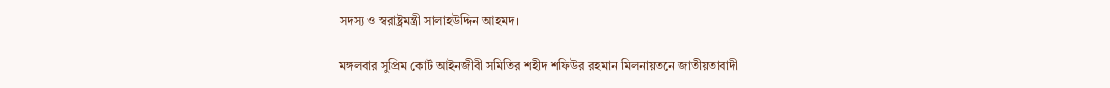সদস্য ও স্বরাষ্ট্রমন্ত্রী সালাহউদ্দিন আহমদ।

মঙ্গলবার সুপ্রিম কোর্ট আইনজীবী সমিতির শহীদ শফিউর রহমান মিলনায়তনে জাতীয়তাবাদী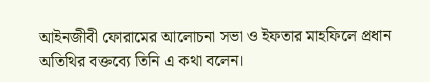আইনজীবী ফোরামের আলোচনা সভা ও ইফতার মাহফিলে প্রধান অতিথির বক্তব্যে তিনি এ কথা বলেন।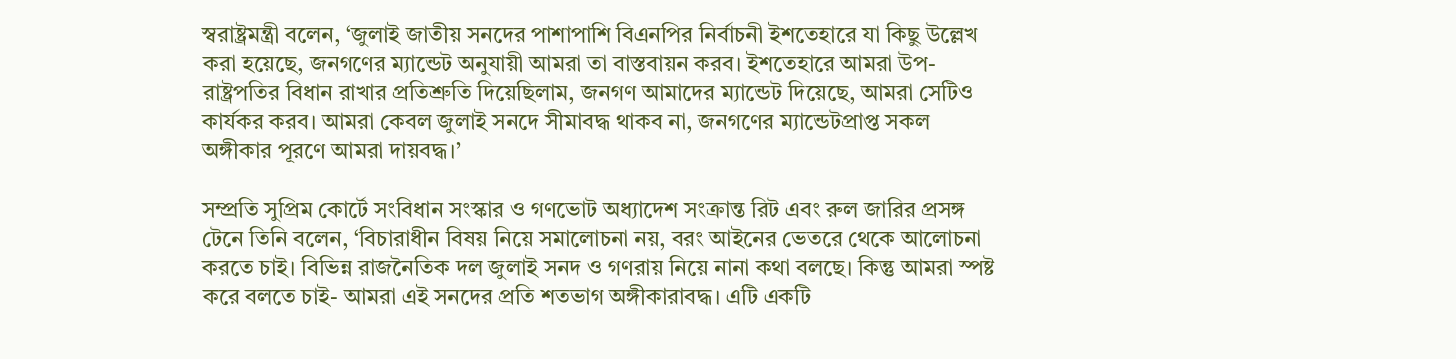স্বরাষ্ট্রমন্ত্রী বলেন, ‘জুলাই জাতীয় সনদের পাশাপাশি বিএনপির নির্বাচনী ইশতেহারে যা কিছু উল্লেখ করা হয়েছে, জনগণের ম্যান্ডেট অনুযায়ী আমরা তা বাস্তবায়ন করব। ইশতেহারে আমরা উপ-রাষ্ট্রপতির বিধান রাখার প্রতিশ্রুতি দিয়েছিলাম, জনগণ আমাদের ম্যান্ডেট দিয়েছে, আমরা সেটিও কার্যকর করব। আমরা কেবল জুলাই সনদে সীমাবদ্ধ থাকব না, জনগণের ম্যান্ডেটপ্রাপ্ত সকল অঙ্গীকার পূরণে আমরা দায়বদ্ধ।’

সম্প্রতি সুপ্রিম কোর্টে সংবিধান সংস্কার ও গণভোট অধ্যাদেশ সংক্রান্ত রিট এবং রুল জারির প্রসঙ্গ টেনে তিনি বলেন, ‘বিচারাধীন বিষয় নিয়ে সমালোচনা নয়, বরং আইনের ভেতরে থেকে আলোচনা করতে চাই। বিভিন্ন রাজনৈতিক দল জুলাই সনদ ও গণরায় নিয়ে নানা কথা বলছে। কিন্তু আমরা স্পষ্ট করে বলতে চাই- আমরা এই সনদের প্রতি শতভাগ অঙ্গীকারাবদ্ধ। এটি একটি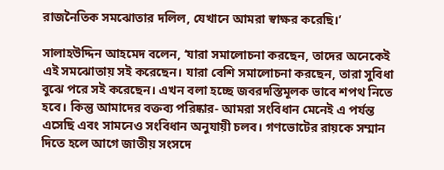রাজনৈতিক সমঝোতার দলিল, যেখানে আমরা স্বাক্ষর করেছি।’

সালাহউদ্দিন আহমেদ বলেন, ‘যারা সমালোচনা করছেন, তাদের অনেকেই এই সমঝোতায় সই করেছেন। যারা বেশি সমালোচনা করছেন, তারা সুবিধা বুঝে পরে সই করেছেন। এখন বলা হচ্ছে জবরদস্তিমূলক ভাবে শপথ নিতে হবে। কিন্তু আমাদের বক্তব্য পরিষ্কার- আমরা সংবিধান মেনেই এ পর্যন্ত এসেছি এবং সামনেও সংবিধান অনুযায়ী চলব। গণভোটের রায়কে সম্মান দিতে হলে আগে জাতীয় সংসদে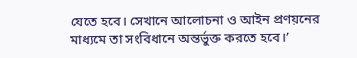যেতে হবে। সেখানে আলোচনা ও আইন প্রণয়নের মাধ্যমে তা সংবিধানে অন্তর্ভুক্ত করতে হবে।’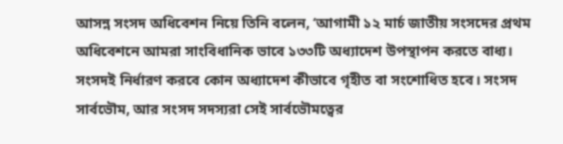আসন্ন সংসদ অধিবেশন নিয়ে তিনি বলেন, ‘আগামী ১২ মার্চ জাতীয় সংসদের প্রথম অধিবেশনে আমরা সাংবিধানিক ভাবে ১৩৩টি অধ্যাদেশ উপস্থাপন করতে বাধ্য। সংসদই নির্ধারণ করবে কোন অধ্যাদেশ কীভাবে গৃহীত বা সংশোধিত হবে। সংসদ সার্বভৌম, আর সংসদ সদস্যরা সেই সার্বভৌমত্বের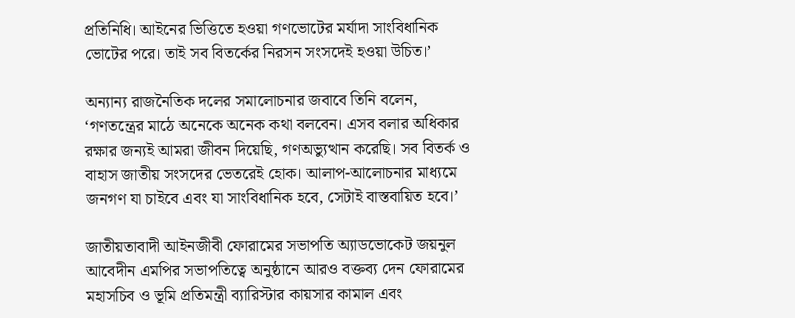প্রতিনিধি। আইনের ভিত্তিতে হওয়া গণভোটের মর্যাদা সাংবিধানিক ভোটের পরে। তাই সব বিতর্কের নিরসন সংসদেই হওয়া উচিত।’

অন্যান্য রাজনৈতিক দলের সমালোচনার জবাবে তিনি বলেন, ‘গণতন্ত্রের মাঠে অনেকে অনেক কথা বলবেন। এসব বলার অধিকার রক্ষার জন্যই আমরা জীবন দিয়েছি, গণঅভ্যুত্থান করেছি। সব বিতর্ক ও বাহাস জাতীয় সংসদের ভেতরেই হোক। আলাপ-আলোচনার মাধ্যমে জনগণ যা চাইবে এবং যা সাংবিধানিক হবে, সেটাই বাস্তবায়িত হবে।’

জাতীয়তাবাদী আইনজীবী ফোরামের সভাপতি অ্যাডভোকেট জয়নুল আবেদীন এমপির সভাপতিত্বে অনুষ্ঠানে আরও বক্তব্য দেন ফোরামের মহাসচিব ও ভূমি প্রতিমন্ত্রী ব্যারিস্টার কায়সার কামাল এবং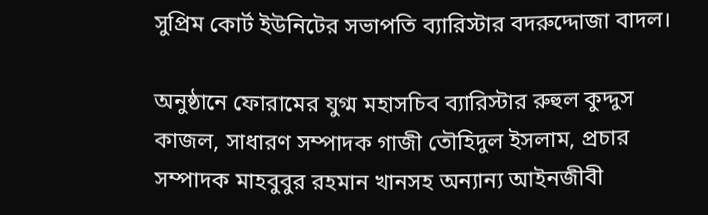সুপ্রিম কোর্ট ইউনিটের সভাপতি ব্যারিস্টার বদরুদ্দোজা বাদল।

অনুষ্ঠানে ফোরামের যুগ্ম মহাসচিব ব্যারিস্টার রুহুল কুদ্দুস কাজল, সাধারণ সম্পাদক গাজী তৌহিদুল ইসলাম, প্রচার সম্পাদক মাহবুবুর রহমান খানসহ অন্যান্য আইনজীবী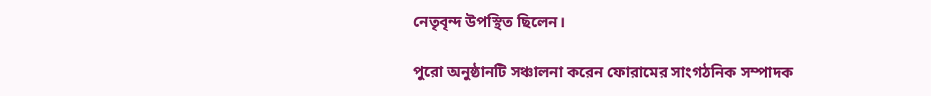নেতৃবৃন্দ উপস্থিত ছিলেন।

পুরো অনুষ্ঠানটি সঞ্চালনা করেন ফোরামের সাংগঠনিক সম্পাদক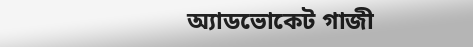অ্যাডভোকেট গাজী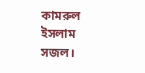কামরুল ইসলাম সজল।